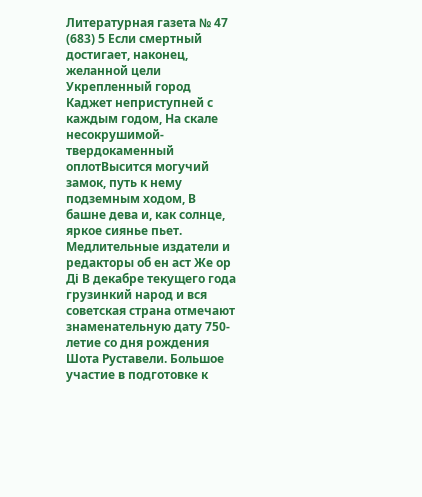Литературная газета № 47 (683) 5 Если смертный достигает, наконец, желанной цели Укрепленный город Каджет неприступней с каждым годом, На скале несокрушимой-твердокаменный оплотВысится могучий замок, путь к нему подземным ходом, В башне дева и, как солнце, яркое сиянье пьет. Медлительные издатели и редакторы об ен аст Же ор Ді В декабре текущего года грузинкий народ и вся советская страна отмечают знаменательную дату 750-летие со дня рождения Шота Руставели. Большое участие в подготовке к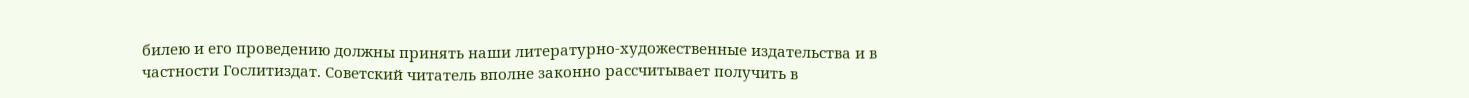билею и его проведению должны принять наши литературно-художественные издательства и в частности Гослитиздат. Советский читатель вполне законно рассчитывает получить в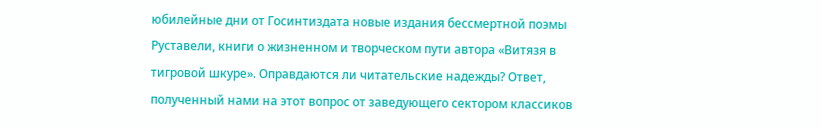юбилейные дни от Госинтиздата новые издания бессмертной поэмы Руставели, книги о жизненном и творческом пути автора «Витязя в тигровой шкуре». Оправдаются ли читательские надежды? Ответ, полученный нами на этот вопрос от заведующего сектором классиков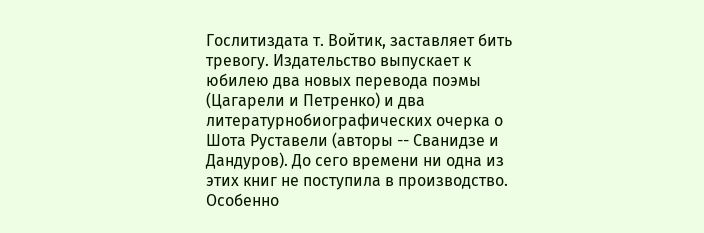Гослитиздата т. Войтик, заставляет бить тревогу. Издательство выпускает к юбилею два новых перевода поэмы (Цагарели и Петренко) и два литературнобиографических очерка о Шота Руставели (авторы -- Сванидзе и Дандуров). До сего времени ни одна из этих книг не поступила в производство. Особенно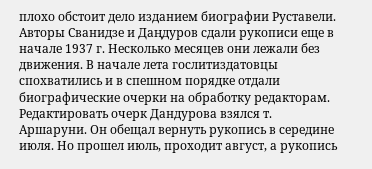плохо обстоит дело изданием биографии Руставели. Авторы Сванидзе и Даңдуров сдали рукописи еще в начале 1937 г. Несколько месяцев они лежали без движения. В начале лета гослитиздатовцы спохватились и в спешном порядке отдали биографические очерки на обработку редакторам. Редактировать очерк Дандурова взялся т. Аршаруни. Он обещал вернуть рукопись в середине июля. Но прошел июль, проходит август, а рукопись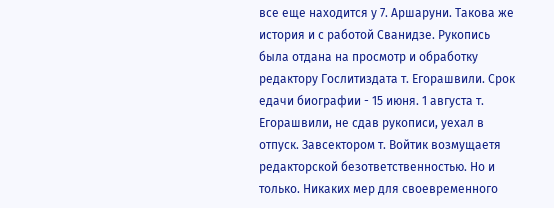все еще находится у 7. Аршаруни. Такова же история и с работой Сванидзе. Рукопись была отдана на просмотр и обработку редактору Гослитиздата т. Егорашвили. Срок едачи биографии - 15 июня. 1 августа т. Егорашвили, не сдав рукописи, уехал в отпуск. Завсектором т. Войтик возмущаетя редакторской безответственностью. Но и только. Никаких мер для своевременного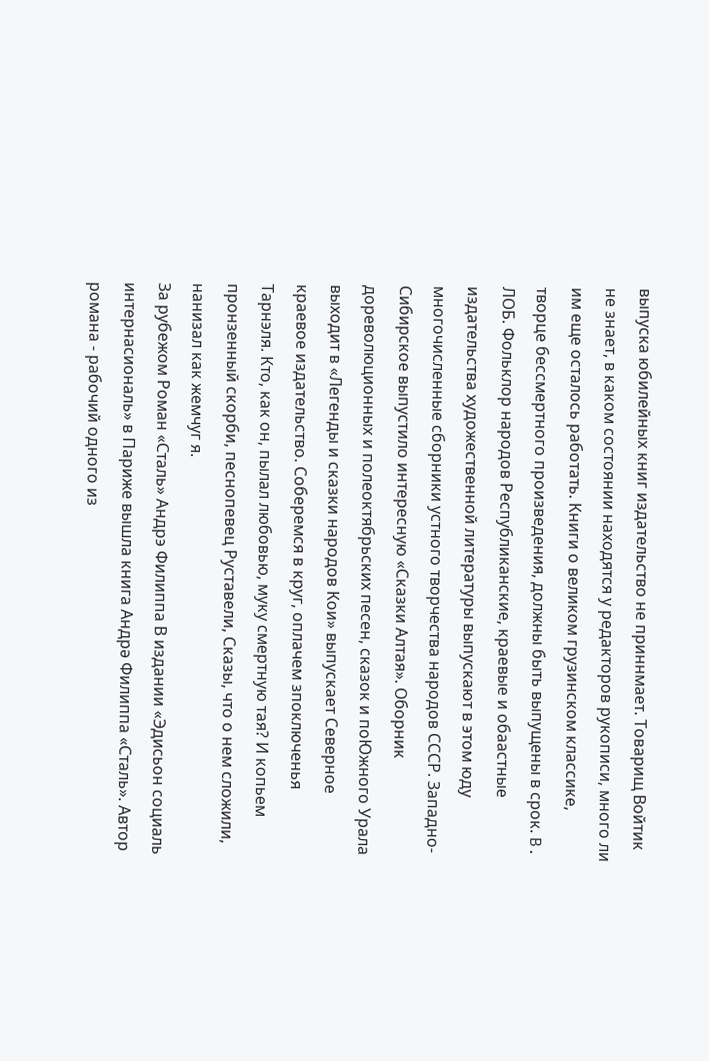выпуска юбилейных книг издательство не приннмает. Товарищ Войтик не знает, в каком состоянии находятся у редакторов рукописи, много ли им еще осталось работать. Книги о великом грузинском классике, творце бессмертного произведения, должны быть выпущены в срок. B. ЛОБ. Фольклор народов Республиканские, краевые и обаастные издательства художественной литературы выпускают в этом юду многочисленные сборники устного творчества народов СССР. Западно-Сибирское выпустило интересную «Сказки Алтая». Оборник дореволюционных и полеоктябрьских песен, сказок и поЮжного Урала выходит в «Легенды и сказки народов Кои» выпускает Северное краевое издательство. Соберемся в круг, оплачем зпоключенья Тарнэля. Кто, как он, пылал любовью, муку смертную тая? И копьем пронзенный скорби, песнопевец Руставели, Сказы, что о нем сложили, нанизал как жемчуг я.
За рубежом Роман «Сталь» Андрэ Филиппа В издании «Эдисьон социаль интернасиональ» в Париже вышла книга Андрә Филиппа «Сталь». Автор романа - рабочий одного из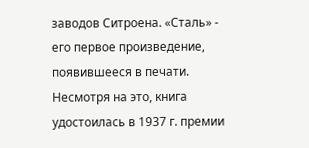заводов Ситроена. «Сталь» - его первое произведение, появившееся в печати. Несмотря на это, книга удостоилась в 1937 г. премии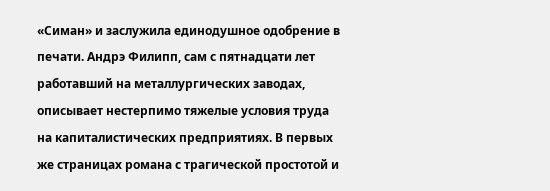«Симан» и заслужила единодушное одобрение в печати. Андрэ Филипп, сам с пятнадцати лет работавший на металлургических заводах, описывает нестерпимо тяжелые условия труда на капиталистических предприятиях. В первых же страницах романа с трагической простотой и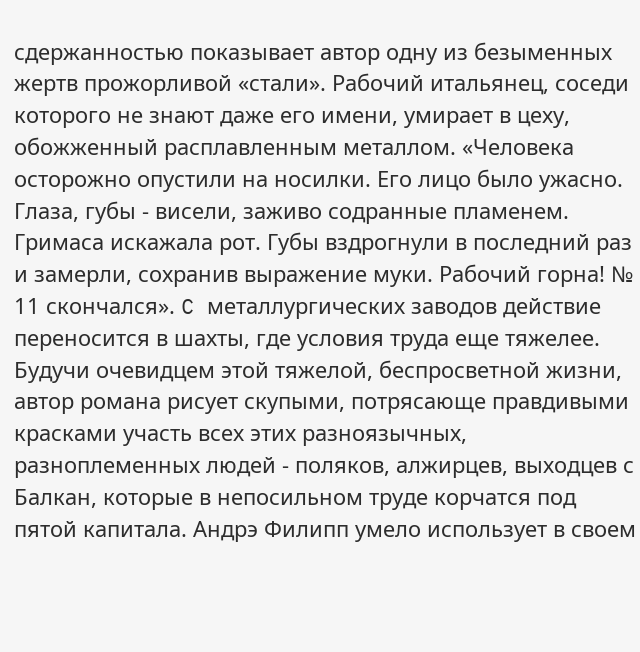сдержанностью показывает автор одну из безыменных жертв прожорливой «стали». Рабочий итальянец, соседи которого не знают даже его имени, умирает в цеху, обожженный расплавленным металлом. «Человека осторожно опустили на носилки. Его лицо было ужасно. Глаза, губы - висели, заживо содранные пламенем. Гримаса искажала рот. Губы вздрогнули в последний раз и замерли, сохранив выражение муки. Рабочий горна! № 11 скончался». C металлургических заводов действие переносится в шахты, где условия труда еще тяжелее. Будучи очевидцем этой тяжелой, беспросветной жизни, автор романа рисует скупыми, потрясающе правдивыми красками участь всех этих разноязычных, разноплеменных людей - поляков, алжирцев, выходцев с Балкан, которые в непосильном труде корчатся под пятой капитала. Андрэ Филипп умело использует в своем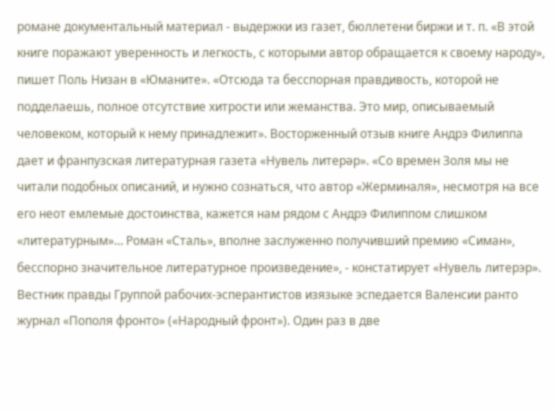романе документальный материал - выдержки из газет, бюллетени биржи и т. п. «В этой книге поражают уверенность и легкость, с которыми автор обращается к своему народу», пишет Поль Низан в «Юманите». «Отсюда та бесспорная правдивость, которой не подделаешь, полное отсутствие хитрости или жеманства. Это мир, описываемый человеком, который к нему принадлежит». Восторженный отзыв книге Андрэ Филиппа дает и франпузская литературная газета «Нувель литерәр». «Со времен Золя мы не читали подобных описаний, и нужно сознаться, что автор «Жерминаля», несмотря на все его неот емлемые достоинства, кажется нам рядом с Андрэ Филиппом слишком «литературным»… Роман «Сталь», вполне заслуженно получивший премию «Симан», бесспорно значительное литературное произведение», - констатирует «Нувель литерэр». Вестник правды Группой рабочих-эсперантистов изязыке эспедается Валенсии ранто журнал «Пополя фронто» («Народный фронт»). Один раз в две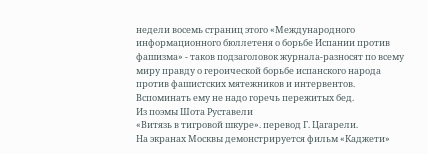недели восемь страниц этого «Международного информационного бюллетеня о борьбе Испании против фашизма» - таков подзаголовок журнала-разносят по всему миру правду о героической борьбе испанского народа против фашистских мятежников и интервентов.
Вспоминать ему не надо горечь пережитых бед.
Из поэмы Шота Руставели
«Витязь в тигровой шкуре». перевод Г. Цагарели.
На экранах Москвы демонстрируется фильм «Каджети»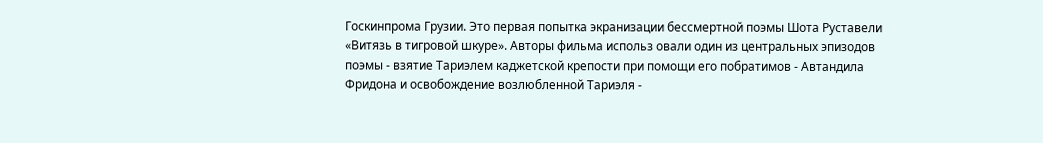Госкинпрома Грузии. Это первая попытка экранизации бессмертной поэмы Шота Руставели «Витязь в тигровой шкуре». Авторы фильма использ овали один из центральных эпизодов поэмы - взятие Тариэлем каджетской крепости при помощи его побратимов - Автандила Фридона и освобождение возлюбленной Тариэля -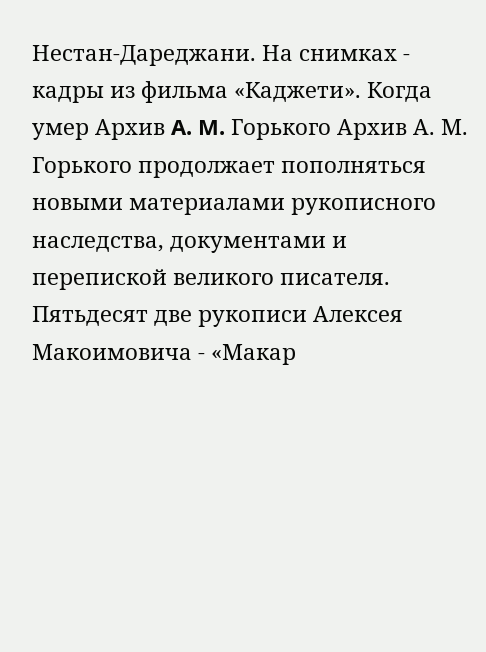Нестан-Дареджани. На снимках - кадры из фильма «Каджети». Когда умер Архив A. M. Горького Архив А. М. Горького продолжает пополняться новыми материалами рукописного наследства, документами и перепиской великого писателя. Пятьдесят две рукописи Алексея Макоимовича - «Макар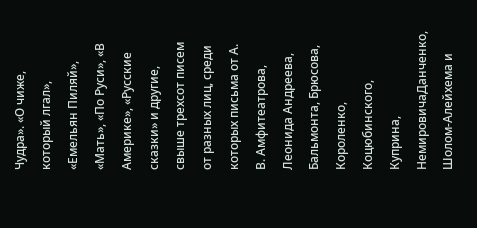Чудра». «О чиже, который лгал», «Емельян Пиляй», «Мать», «По Руси», «В Америке», «Русские сказки» и другие, свыше трехсот писем от разных лиц, среди которых письма от А. В. Амфитеатрова, Леонида Андреева, Бальмонта, Брюсова, Короленко, Коцюбинского, Куприна, НемировичаДанченко, Шолом-Алейхема и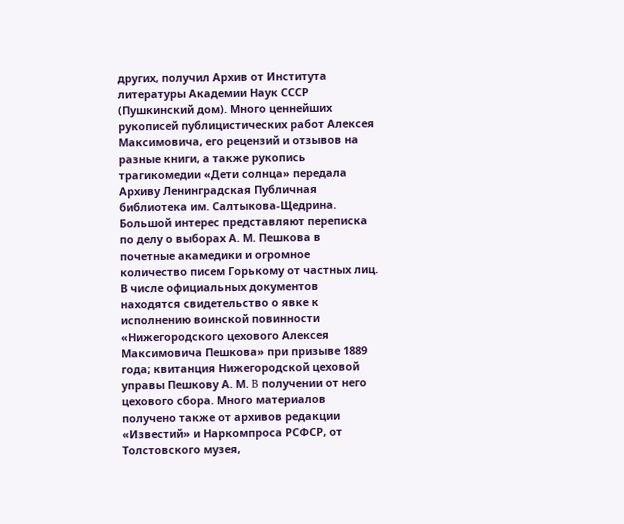других, получил Архив от Института литературы Академии Наук СССР (Пушкинский дом). Много ценнейших рукописей публицистических работ Алексея Максимовича, его рецензий и отзывов на разные книги, а также рукопись трагикомедии «Дети солнца» передала Архиву Ленинградская Публичная библиотека им. Салтыкова-Щедрина. Большой интерес представляют переписка по делу о выборах А. М. Пешкова в почетные акамедики и огромное количество писем Горькому от частных лиц. В числе официальных документов находятся свидетельство о явке к исполнению воинской повинности «Нижегородского цехового Алексея Максимовича Пешкова» при призыве 1889 года; квитанция Нижегородской цеховой управы Пешкову А. М. B получении от него цехового сбора. Много материалов получено также от архивов редакции «Известий» и Наркомпроса РСФСР, от Толстовского музея,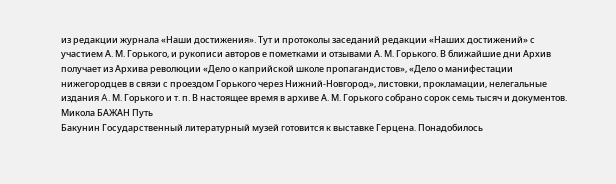из редакции журнала «Наши достижения». Тут и протоколы заседаний редакции «Наших достижений» с участием А. М. Горького, и рукописи авторов е пометками и отзывами А. М. Горького. В ближайшие дни Архив получает из Архива революции «Дело о каприйской школе пропагандистов», «Дело о манифестации нижегородцев в связи с проездом Горького через Нижний-Новгород», листовки, прокламации, нелегальные издания A. М. Горького и т. п. В настоящее время в архиве А. М. Горького собрано сорок семь тысяч и документов. Микола БАЖАН Путь
Бакунин Государственный литературный музей готовится к выставке Герцена. Понадобилось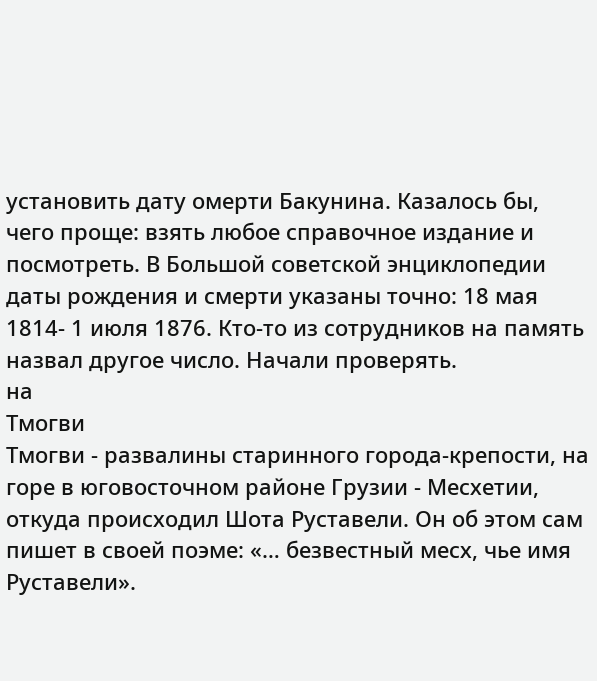установить дату омерти Бакунина. Казалось бы, чего проще: взять любое справочное издание и посмотреть. В Большой советской энциклопедии даты рождения и смерти указаны точно: 18 мая 1814- 1 июля 1876. Кто-то из сотрудников на память назвал другое число. Начали проверять.
на
Тмогви
Тмогви - развалины старинного города-крепости, на горе в юговосточном районе Грузии - Месхетии, откуда происходил Шота Руставели. Он об этом сам пишет в своей поэме: «… безвестный месх, чье имя Руставели».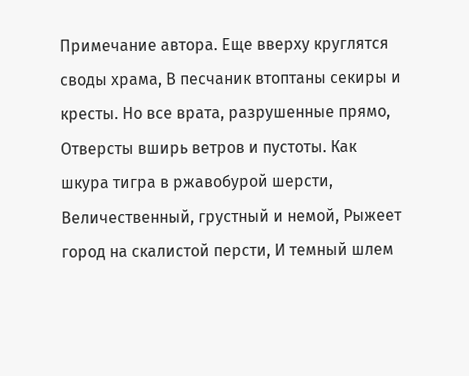Примечание автора. Еще вверху круглятся своды храма, В песчаник втоптаны секиры и кресты. Но все врата, разрушенные прямо, Отверсты вширь ветров и пустоты. Как шкура тигра в ржавобурой шерсти, Величественный, грустный и немой, Рыжеет город на скалистой персти, И темный шлем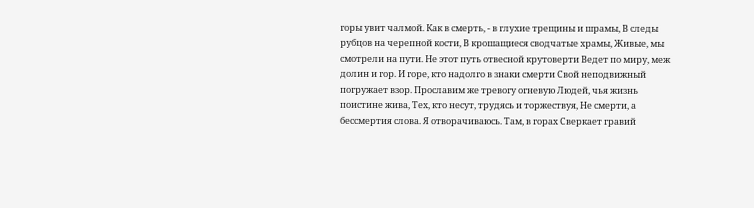горы увит чалмой. Как в смерть, - в глухие трещины и шрамы, В следы рубцов на черепной кости, В крошащиеся сводчатые храмы, Живые, мы смотрели на пути. Не этот путь отвесной крутоверти Ведет по миру, меж долин и гор. И горе, кто надолго в знаки смерти Свой неподвижный погружает взор. Прославим же тревогу огневую Людей, чья жизнь поистине жива, Тех, кто несут, трудясь и торжествуя, Не смерти, а бессмертия слова. Я отворачиваюсь. Там, в горах Сверкает гравий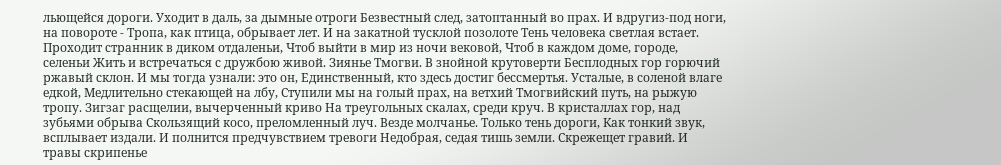льющейся дороги. Уходит в даль, за дымные отроги Безвестный след, затоптанный во прах. И вдругиз-под ноги, на повороте - Тропа, как птица, обрывает лет. И на закатной тусклой позолоте Тень человека светлая встает. Проходит странник в диком отдаленьи, Чтоб выйти в мир из ночи вековой, Чтоб в каждом доме, городе, селеньи Жить и встречаться с дружбою живой. Зиянье Тмогви. В знойной крутоверти Бесплодных гор горючий ржавый склон. И мы тогда узнали: это он, Единственный, кто здесь достиг бессмертья. Усталые, в соленой влаге едкой, Медлительно стекающей на лбу, Ступили мы на голый прах, на ветхий Тмогвийский путь, на рыжую тропу. Зигзаг расщелии, вычерченный криво На треугольных скалах, среди круч. В кристаллах гор, над зубьями обрыва Скользящий косо, преломленный луч. Везде молчанье. Только тень дороги, Как тонкий звук, всплывает издали. И полнится предчувствием тревоги Недобрая, седая тишь земли. Скрежещет гравий. И травы скрипенье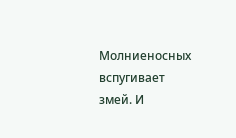Молниеносных вспугивает змей. И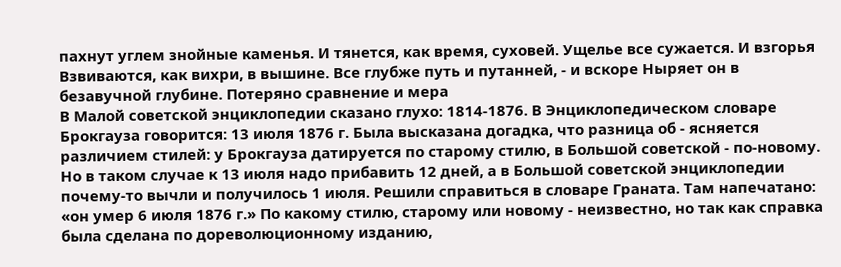пахнут углем знойные каменья. И тянется, как время, суховей. Ущелье все сужается. И взгорья Взвиваются, как вихри, в вышине. Все глубже путь и путанней, - и вскоре Ныряет он в безавучной глубине. Потеряно сравнение и мера
В Малой советской энциклопедии сказано глухо: 1814-1876. В Энциклопедическом словаре Брокгауза говорится: 13 июля 1876 г. Была высказана догадка, что разница об - ясняется различием стилей: у Брокгауза датируется по старому стилю, в Большой советской - по-новому. Но в таком случае к 13 июля надо прибавить 12 дней, а в Большой советской энциклопедии почему-то вычли и получилось 1 июля. Решили справиться в словаре Граната. Там напечатано: «он умер 6 июля 1876 г.» По какому стилю, старому или новому - неизвестно, но так как справка была сделана по дореволюционному изданию,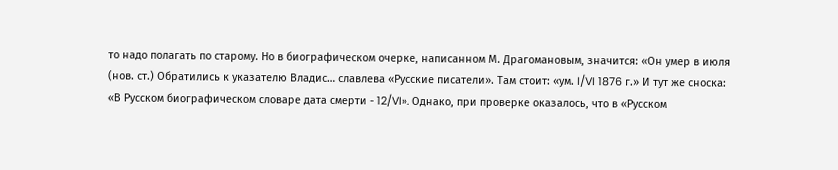то надо полагать по старому. Но в биографическом очерке, написанном М. Драгомановым, значится: «Он умер в июля (нов. ст.) Обратились к указателю Владис… славлева «Русские писатели». Там стоит: «ум. I/VI 1876 г.» И тут же сноска: «В Русском биографическом словаре дата смерти - 12/VI». Однако, при проверке оказалось, что в «Русском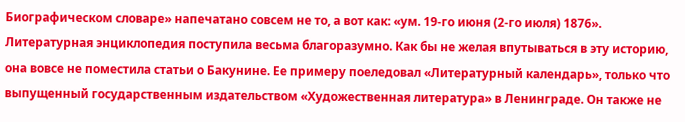Биографическом словаре» напечатано совсем не то, а вот как: «ум. 19-го июня (2-го июля) 1876». Литературная энциклопедия поступила весьма благоразумно. Как бы не желая впутываться в эту историю, она вовсе не поместила статьи о Бакунине. Ее примеру поеледовал «Литературный календарь», только что выпущенный государственным издательством «Художественная литература» в Ленинграде. Он также не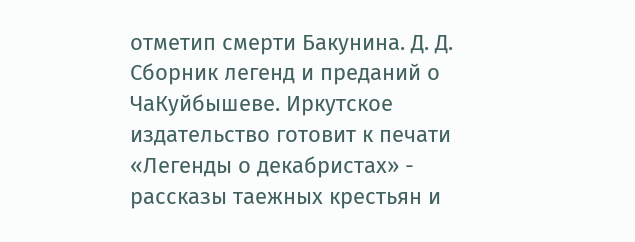отметип смерти Бакунина. Д. Д.
Сборник легенд и преданий о ЧаКуйбышеве. Иркутское издательство готовит к печати «Легенды о декабристах» - рассказы таежных крестьян и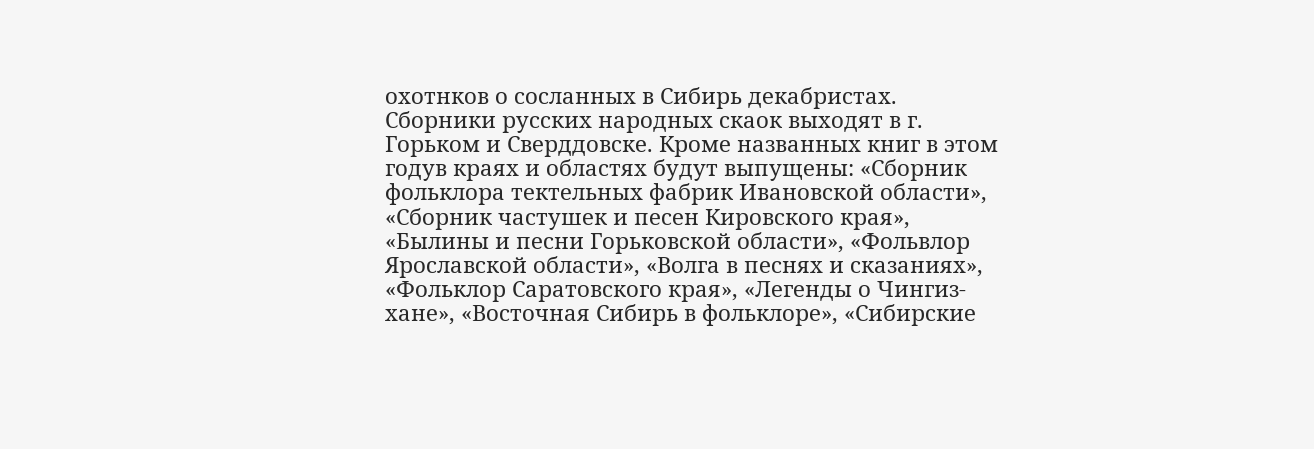охотнков о сосланных в Сибирь декабристах. Сборники русских народных скаок выходят в г. Горьком и Сверддовске. Кроме названных книг в этом годув краях и областях будут выпущены: «Сборник фольклора тектельных фабрик Ивановской области», «Сборник частушек и песен Кировского края», «Былины и песни Горьковской области», «Фольвлор Ярославской области», «Волга в песнях и сказаниях», «Фольклор Саратовского края», «Легенды о Чингиз-хане», «Восточная Сибирь в фольклоре», «Сибирские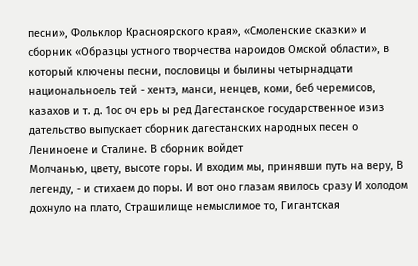песни», Фольклор Красноярского края», «Смоленские сказки» и сборник «Образцы устного творчества нароидов Омской области», в который ключены песни, пословицы и былины четырнадцати национальноель тей - хентэ, манси, ненцев, коми, беб черемисов, казахов и т. д. 1ос оч ерь ы ред Дагестанское государственное изиз дательство выпускает сборник дагестанских народных песен о Лениноене и Сталине. В сборник войдет
Молчанью, цвету, высоте горы. И входим мы, принявши путь на веру, В легенду, - и стихаем до поры. И вот оно глазам явилось сразу И холодом дохнуло на плато, Страшилище немыслимое то, Гигантская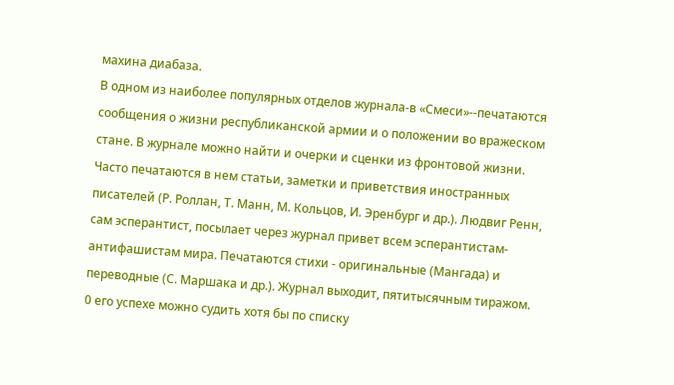махина диабаза.
В одном из наиболее популярных отделов журнала-в «Смеси»--печатаются сообщения о жизни республиканской армии и о положении во вражеском стане. В журнале можно найти и очерки и сценки из фронтовой жизни. Часто печатаются в нем статьи, заметки и приветствия иностранных писателей (Р. Роллан, Т. Манн, М. Кольцов, И. Эренбург и др.). Людвиг Ренн, сам эсперантист, посылает через журнал привет всем эсперантистам-антифашистам мира. Печатаются стихи - оригинальные (Мангада) и переводные (С. Маршака и др.). Журнал выходит, пятитысячным тиражом. 0 его успехе можно судить хотя бы по списку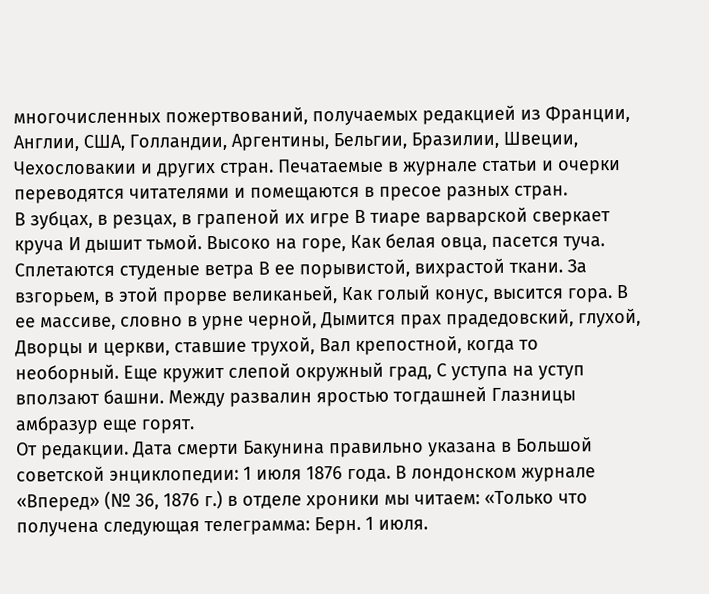многочисленных пожертвований, получаемых редакцией из Франции, Англии, США, Голландии, Аргентины, Бельгии, Бразилии, Швеции, Чехословакии и других стран. Печатаемые в журнале статьи и очерки переводятся читателями и помещаются в пресое разных стран.
В зубцах, в резцах, в грапеной их игре В тиаре варварской сверкает круча И дышит тьмой. Высоко на горе, Как белая овца, пасется туча. Сплетаются студеные ветра В ее порывистой, вихрастой ткани. За взгорьем, в этой прорве великаньей, Как голый конус, высится гора. В ее массиве, словно в урне черной, Дымится прах прадедовский, глухой, Дворцы и церкви, ставшие трухой, Вал крепостной, когда то необорный. Еще кружит слепой окружный град, С уступа на уступ вползают башни. Между развалин яростью тогдашней Глазницы амбразур еще горят.
От редакции. Дата смерти Бакунина правильно указана в Большой советской энциклопедии: 1 июля 1876 года. В лондонском журнале «Вперед» (№ 36, 1876 г.) в отделе хроники мы читаем: «Только что получена следующая телеграмма: Берн. 1 июля.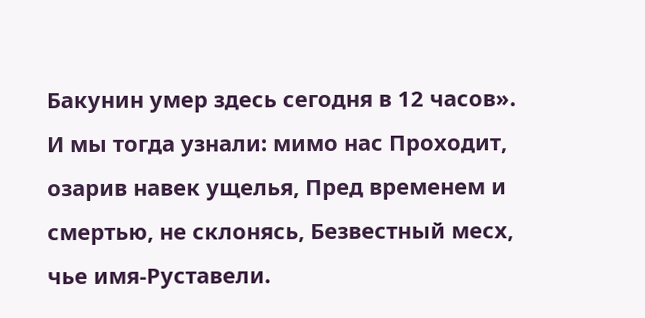Бакунин умер здесь сегодня в 12 часов».
И мы тогда узнали: мимо нас Проходит, озарив навек ущелья, Пред временем и смертью, не склонясь, Безвестный месх, чье имя-Руставели.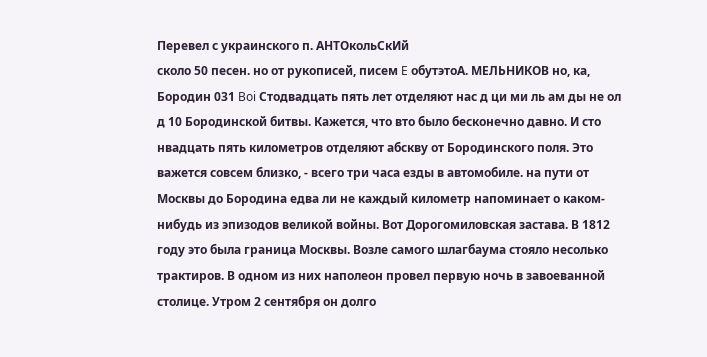Перевел с украинского п. АНТОкольСкИй
сколо 50 песен. но от рукописей, писем E обутэтоА. МЕЛЬНИКОВ но, ка, Бородин 031 Boi Стодвадцать пять лет отделяют нас д ци ми ль ам ды не ол д 10 Бородинской битвы. Кажется, что вто было бесконечно давно. И сто нвадцать пять километров отделяют абскву от Бородинского поля. Это важется совсем близко, - всего три часа езды в автомобиле. на пути от Москвы до Бородина едва ли не каждый километр напоминает о каком-нибудь из эпизодов великой войны. Вот Дорогомиловская застава. В 1812 году это была граница Москвы. Возле самого шлагбаума стояло несолько трактиров. В одном из них наполеон провел первую ночь в завоеванной столице. Утром 2 сентября он долго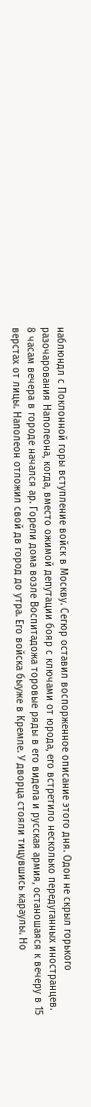наблюндл с Поклонной горы вступление войск в Москву. Сегюр оставил воспорженное описание этого дня. Одон не скрыл горького разочарования Наполеона, когда, вместо ожимой депутации бояр с ключами от юрода, его встретило несколько передуганных иностранцев. 8 часам вечера в городе начался ар. Горели дома возле Воспитадожа торовые ряды в его видела и русская армия, останошаяся к вечеру в 15 верстах от лицы. Наполеон отложил свой дв город до утра. Его войска быуже в Кремле. У дворца стояли тицувшись караулы. Но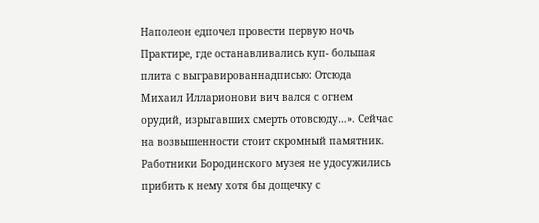Наполеон едпочел провести первую ночь Практире, где останавливались куп- большая плита с выгравированнадписью: Отсюда Михаил Илларионови вич вался с огнем орудий, изрыгавших смерть отовсюду…». Сейчас на возвышенности стоит скромный памятник. Работники Бородинского музея не удосужились прибить к нему хотя бы дощечку с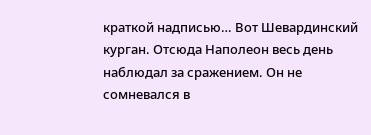краткой надписью… Вот Шевардинский курган. Отсюда Наполеон весь день наблюдал за сражением. Он не сомневался в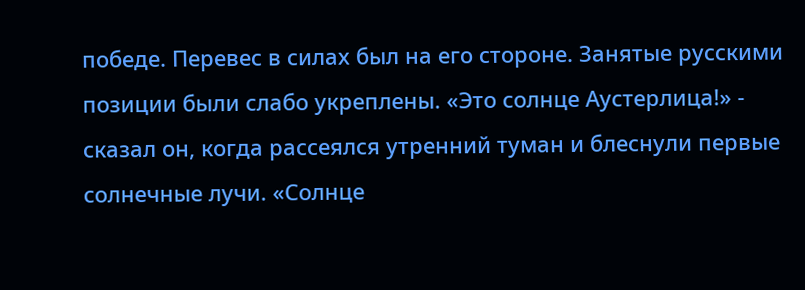победе. Перевес в силах был на его стороне. Занятые русскими позиции были слабо укреплены. «Это солнце Аустерлица!» - сказал он, когда рассеялся утренний туман и блеснули первые солнечные лучи. «Солнце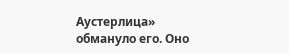Аустерлица» обмануло его. Оно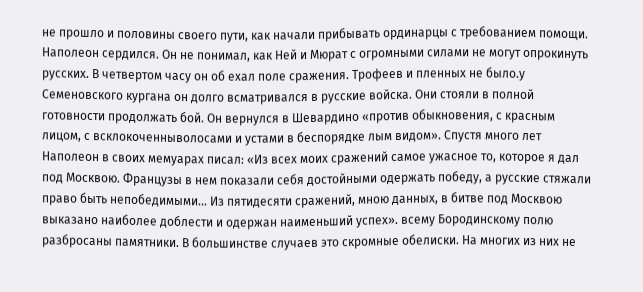не прошло и половины своего пути, как начали прибывать ординарцы с требованием помощи. Наполеон сердился. Он не понимал, как Ней и Мюрат с огромными силами не могут опрокинуть русских. В четвертом часу он об ехал поле сражения. Трофеев и пленных не было.у Семеновского кургана он долго всматривался в русские войска. Они стояли в полной готовности продолжать бой. Он вернулся в Шевардино «против обыкновения, с красным лицом, с всклокоченныволосами и устами в беспорядке лым видом». Спустя много лет Наполеон в своих мемуарах писал: «Из всех моих сражений самое ужасное то, которое я дал под Москвою. Французы в нем показали себя достойными одержать победу, а русские стяжали право быть непобедимыми… Из пятидесяти сражений, мною данных, в битве под Москвою выказано наиболее доблести и одержан наименьший успех». всему Бородинскому полю разбросаны памятники. В большинстве случаев это скромные обелиски. На многих из них не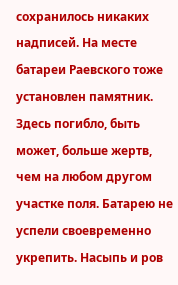сохранилось никаких надписей. На месте батареи Раевского тоже установлен памятник. Здесь погибло, быть может, больше жертв, чем на любом другом участке поля. Батарею не успели своевременно укрепить. Насыпь и ров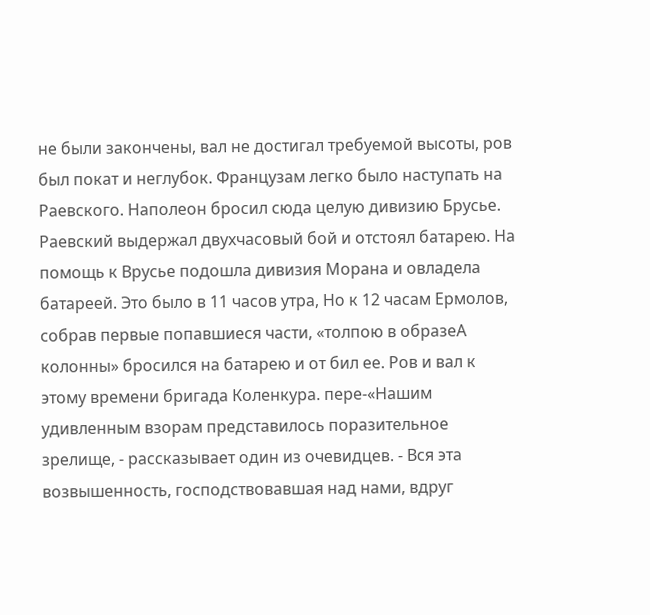не были закончены, вал не достигал требуемой высоты, ров был покат и неглубок. Французам легко было наступать на Раевского. Наполеон бросил сюда целую дивизию Брусье. Раевский выдержал двухчасовый бой и отстоял батарею. На помощь к Врусье подошла дивизия Морана и овладела батареей. Это было в 11 часов утра, Но к 12 часам Ермолов, собрав первые попавшиеся части, «толпою в образеA колонны» бросился на батарею и от бил ее. Ров и вал к этому времени бригада Коленкура. пере-«Нашим удивленным взорам представилось поразительное зрелище, - рассказывает один из очевидцев. - Вся эта возвышенность, господствовавшая над нами, вдруг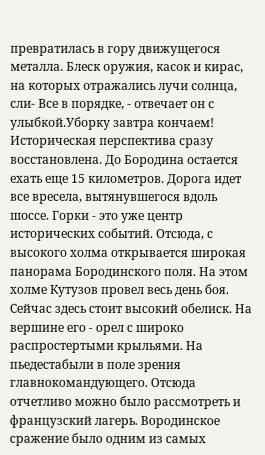превратилась в гору движущегося металла. Блеск оружия, касок и кирас, на которых отражались лучи солнца, сли- Все в порядке, - отвечает он с улыбкой.Уборку завтра кончаем! Историческая перспектива сразу восстановлена. До Бородина остается ехать еще 15 километров. Дорога идет все вресела, вытянувшегося вдоль шоссе. Горки - это уже центр исторических событий. Отсюда, с высокого холма открывается широкая панорама Бородинского поля. На этом холме Кутузов провел весь день боя. Сейчас здесь стоит высокий обелиск. На вершине его - орел с широко распростертыми крыльями. На пьедестабыли в поле зрения главнокомандующего. Отсюда отчетливо можно было рассмотреть и французский лагерь. Вородинское сражение было одним из самых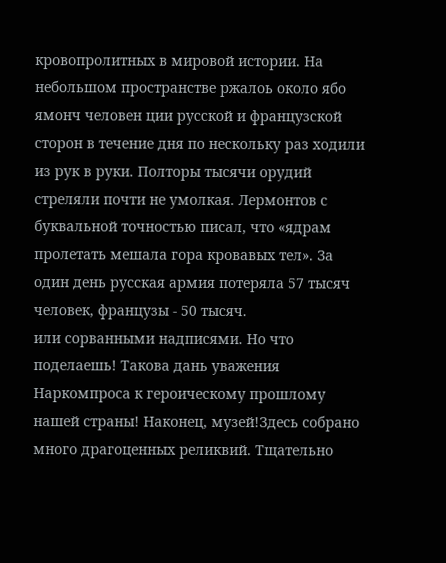кровопролитных в мировой истории. На небольшом пространстве ржалоь около ябо ямонч человен ции русской и французской сторон в течение дня по нескольку раз ходили из рук в руки. Полторы тысячи орудий стреляли почти не умолкая. Лермонтов с буквальной точностью писал, что «ядрам пролетать мешала гора кровавых тел». За один день русская армия потеряла 57 тысяч человек, французы - 50 тысяч.
или сорванными надписями. Но что поделаешь! Такова дань уважения Наркомпроса к героическому прошлому нашей страны! Наконец, музей!Здесь собрано много драгоценных реликвий. Тщательно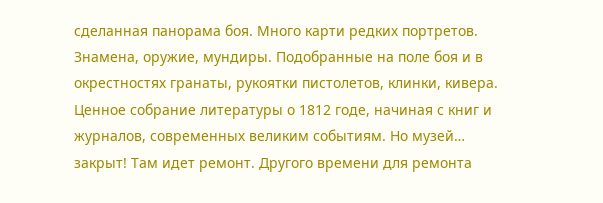сделанная панорама боя. Много карти редких портретов. Знамена, оружие, мундиры. Подобранные на поле боя и в окрестностях гранаты, рукоятки пистолетов, клинки, кивера. Ценное собрание литературы о 1812 годе, начиная с книг и журналов, современных великим событиям. Но музей… закрыт! Там идет ремонт. Другого времени для ремонта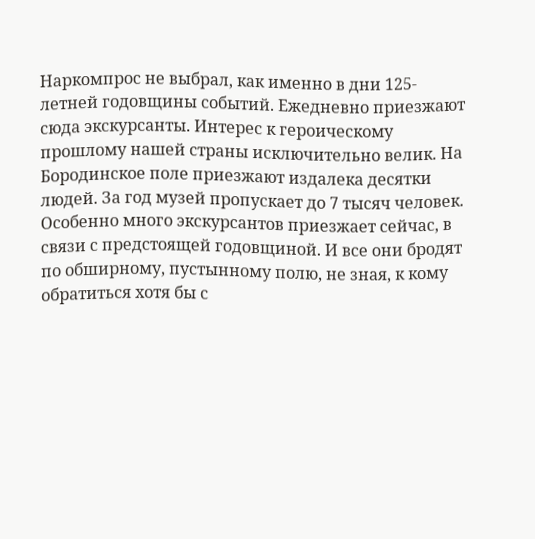Наркомпрос не выбрал, как именно в дни 125-летней годовщины событий. Ежедневно приезжают сюда экскурсанты. Интерес к героическому прошлому нашей страны исключительно велик. На Бородинское поле приезжают издалека десятки людей. За год музей пропускает до 7 тысяч человек. Особенно много экскурсантов приезжает сейчас, в связи с предстоящей годовщиной. И все они бродят по обширному, пустынному полю, не зная, к кому обратиться хотя бы с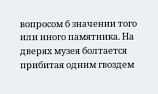вопросом б значении того или иного памятника. На дверях музея болтается прибитая одним гвоздем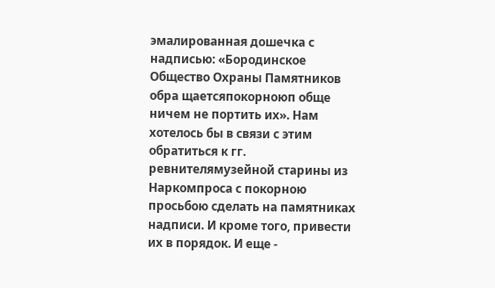эмалированная дошечка с надписью: «Бородинское Общество Охраны Памятников обра щаетсяпокорноюп обще ничем не портить их». Нам хотелось бы в связи с этим обратиться к гг. ревнителямузейной старины из Наркомпроса с покорною просьбою сделать на памятниках надписи. И кроме того, привести их в порядок. И еще -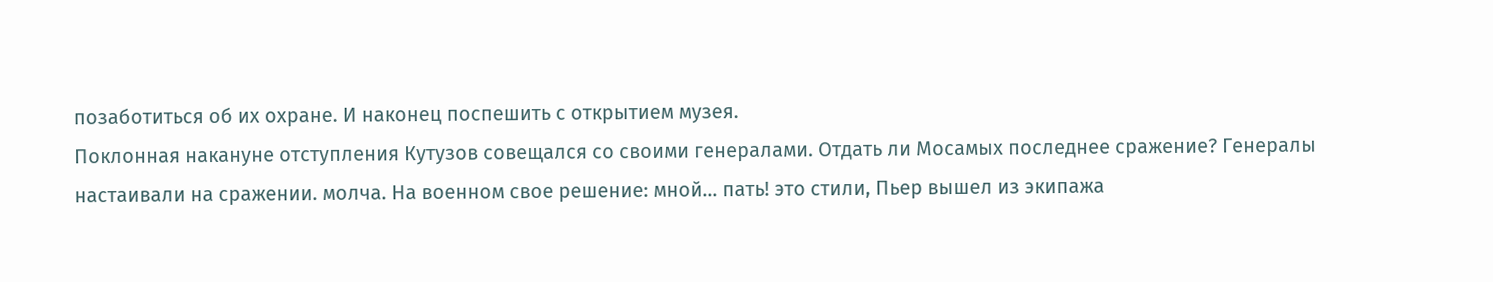позаботиться об их охране. И наконец поспешить с открытием музея.
Поклонная накануне отступления Кутузов совещался со своими генералами. Отдать ли Мосамых последнее сражение? Генералы настаивали на сражении. молча. На военном свое решение: мной… пать! это стили, Пьер вышел из экипажа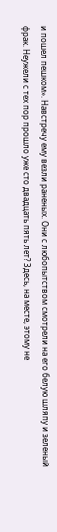и пошел пешком». Навстречу ему везли раненых. Они с любопытством смотрели на его белую шляпу и зеленый фрак. Неужели с тех пор прошло уже сто двадцать пять лет? Здесь, на месте, этому не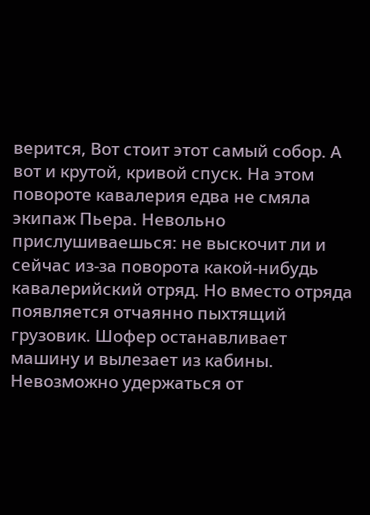верится, Вот стоит этот самый собор. А вот и крутой, кривой спуск. На этом повороте кавалерия едва не смяла экипаж Пьера. Невольно прислушиваешься: не выскочит ли и сейчас из-за поворота какой-нибудь кавалерийский отряд. Но вместо отряда появляется отчаянно пыхтящий грузовик. Шофер останавливает машину и вылезает из кабины. Невозможно удержаться от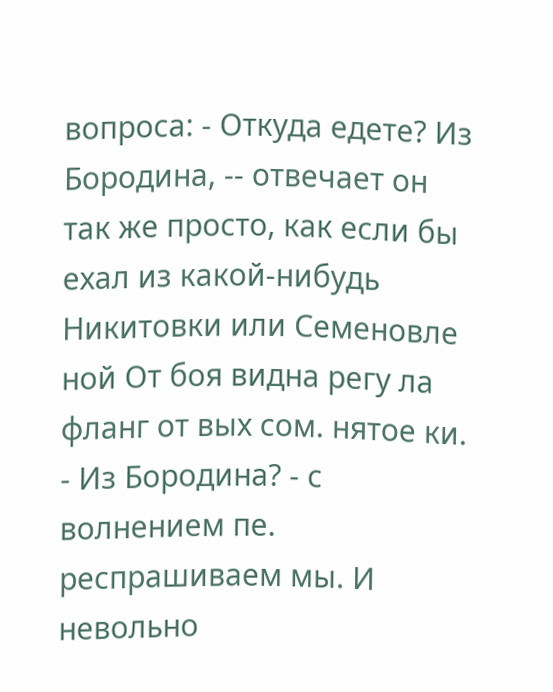вопроса: - Откуда едете? Из Бородина, -- отвечает он так же просто, как если бы ехал из какой-нибудь Никитовки или Семеновле ной От боя видна регу ла фланг от вых сом. нятое ки. - Из Бородина? - с волнением пе. респрашиваем мы. И невольно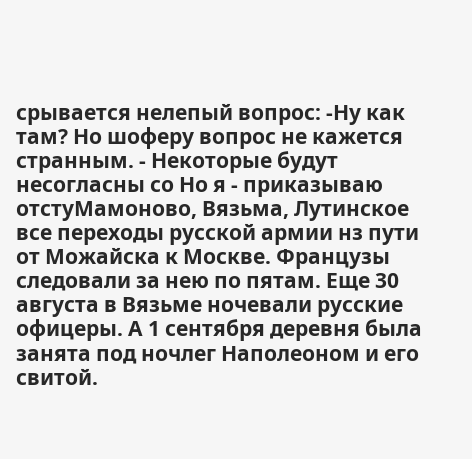срывается нелепый вопрос: -Ну как там? Но шоферу вопрос не кажется странным. - Некоторые будут несогласны со Но я - приказываю отстуМамоново, Вязьма, Лутинское все переходы русской армии нз пути от Можайска к Москве. Французы следовали за нею по пятам. Еще 30 августа в Вязьме ночевали русские офицеры. А 1 сентября деревня была занята под ночлег Наполеоном и его свитой.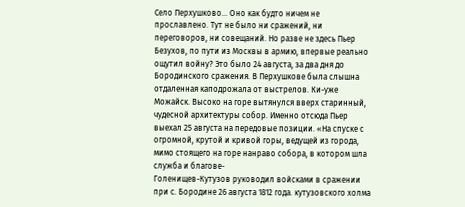Село Перхушково… Оно как будто ничем не прославлено. Тут не было ни сражений, ни переговоров, ни совещаний. Но разве не здесь Пьер Безухов, по пути из Москвы в армию, впервые реально ощутил войну? Это было 24 августа, за два дня до Бородинского сражения. В Перхушкове была слышна отдаленная каподрожала от выстрелов. Ки-уже Можайск. Высоко на горе вытянулся вверх старинный, чудесной архитектуры собор. Именно отсюда Пьер выехал 25 августа на передовые позиции. «На спуске с огромной, крутой и кривой горы, ведущей из города, мимо стоящего на горе нанраво собора, в котором шла служба и благове-
Голенищев-Кутузов руководил войсками в сражении при с. Бородине 26 августа 1812 года. кутузовского холма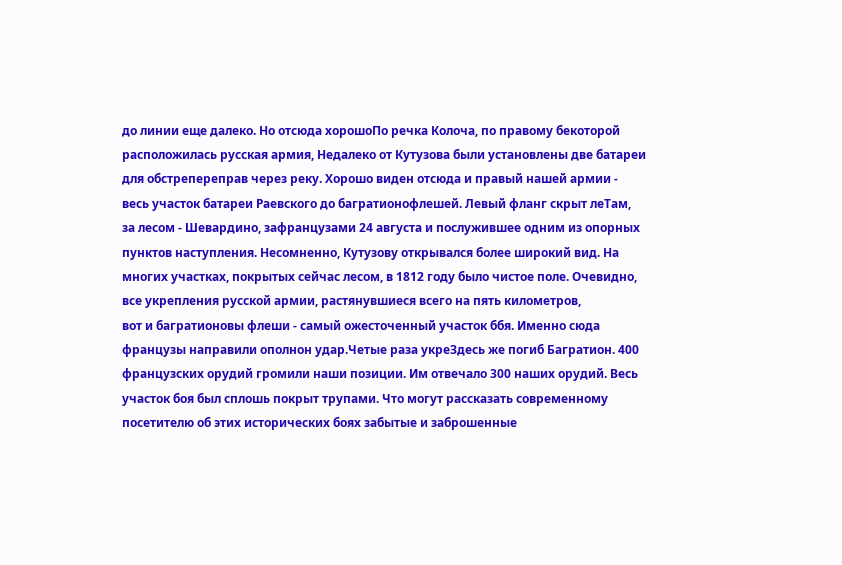до линии еще далеко. Но отсюда хорошоПо речка Колоча, по правому бекоторой расположилась русская армия, Недалеко от Кутузова были установлены две батареи для обстрепереправ через реку. Хорошо виден отсюда и правый нашей армии - весь участок батареи Раевского до багратионофлешей. Левый фланг скрыт леТам, за лесом - Шевардино, зафранцузами 24 августа и послужившее одним из опорных пунктов наступления. Несомненно, Кутузову открывался более широкий вид. На многих участках, покрытых сейчас лесом, в 1812 году было чистое поле. Очевидно, все укрепления русской армии, растянувшиеся всего на пять километров,
вот и багратионовы флеши - самый ожесточенный участок ббя. Именно сюда французы направили ополнон удар.Четые раза укреЗдесь же погиб Багратион. 400 французских орудий громили наши позиции. Им отвечало 300 наших орудий. Весь участок боя был сплошь покрыт трупами. Что могут рассказать современному посетителю об этих исторических боях забытые и заброшенные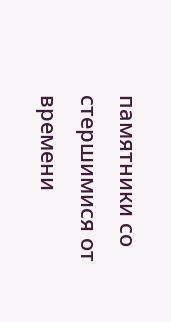памятники со стершимися от времени